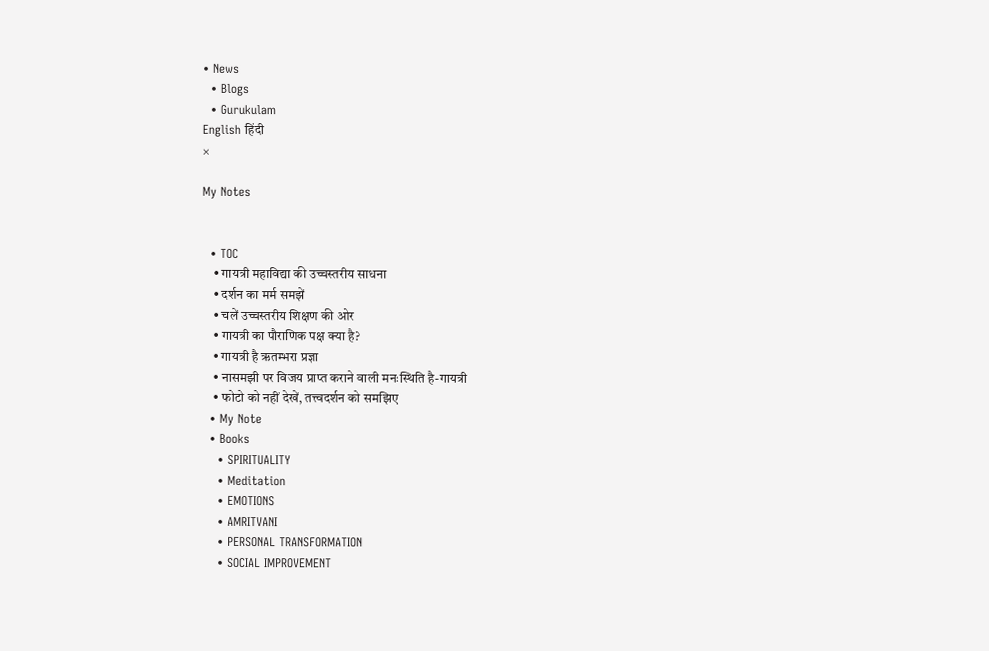• News
  • Blogs
  • Gurukulam
English हिंदी
×

My Notes


  • TOC
    • गायत्री महाविद्या की उच्चस्तरीय साधना
    • दर्शन का मर्म समझें
    • चलें उच्चस्तरीय शिक्षण की ओर
    • गायत्री का पौराणिक पक्ष क्या है?
    • गायत्री है ऋतम्भरा प्रज्ञा
    • नासमझी पर विजय प्राप्त कराने वाली मनःस्थिति है-गायत्री
    • फोटो को नहीं देखें, तत्त्वदर्शन को समझिए
  • My Note
  • Books
    • SPIRITUALITY
    • Meditation
    • EMOTIONS
    • AMRITVANI
    • PERSONAL TRANSFORMATION
    • SOCIAL IMPROVEMENT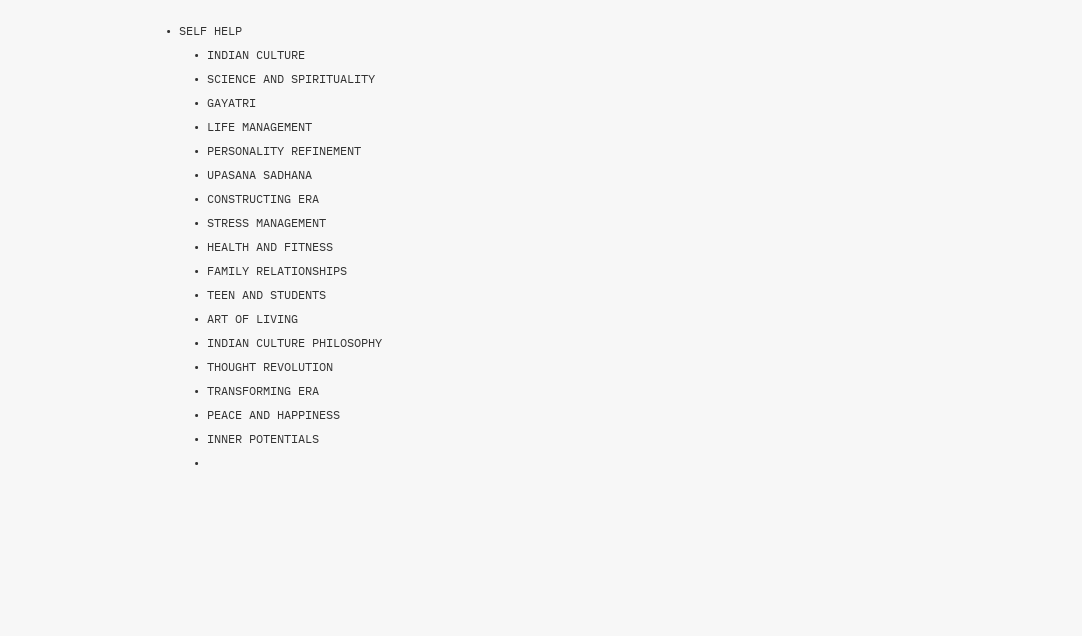• SELF HELP
    • INDIAN CULTURE
    • SCIENCE AND SPIRITUALITY
    • GAYATRI
    • LIFE MANAGEMENT
    • PERSONALITY REFINEMENT
    • UPASANA SADHANA
    • CONSTRUCTING ERA
    • STRESS MANAGEMENT
    • HEALTH AND FITNESS
    • FAMILY RELATIONSHIPS
    • TEEN AND STUDENTS
    • ART OF LIVING
    • INDIAN CULTURE PHILOSOPHY
    • THOUGHT REVOLUTION
    • TRANSFORMING ERA
    • PEACE AND HAPPINESS
    • INNER POTENTIALS
    •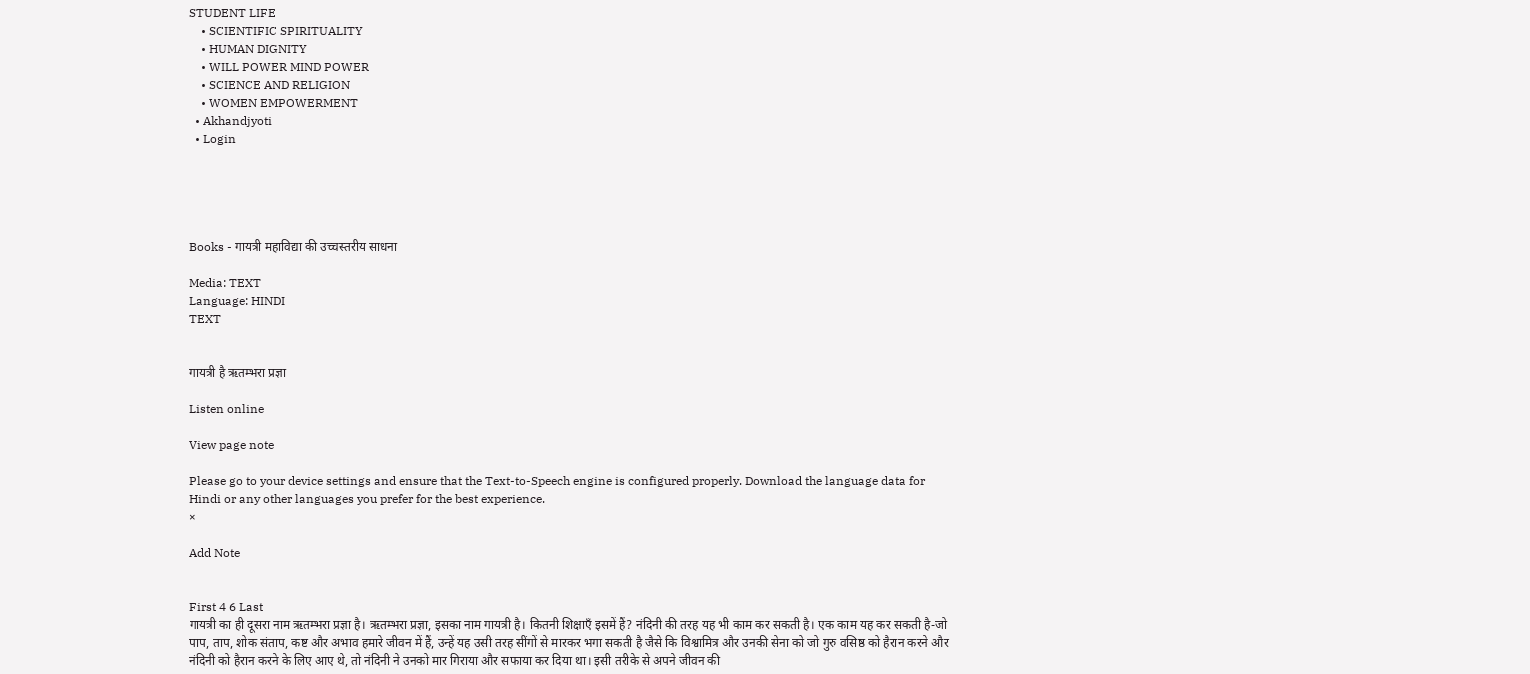STUDENT LIFE
    • SCIENTIFIC SPIRITUALITY
    • HUMAN DIGNITY
    • WILL POWER MIND POWER
    • SCIENCE AND RELIGION
    • WOMEN EMPOWERMENT
  • Akhandjyoti
  • Login





Books - गायत्री महाविद्या की उच्चस्तरीय साधना

Media: TEXT
Language: HINDI
TEXT


गायत्री है ऋतम्भरा प्रज्ञा

Listen online

View page note

Please go to your device settings and ensure that the Text-to-Speech engine is configured properly. Download the language data for Hindi or any other languages you prefer for the best experience.
×

Add Note


First 4 6 Last
गायत्री का ही दूसरा नाम ऋतम्भरा प्रज्ञा है। ऋतम्भरा प्रज्ञा, इसका नाम गायत्री है। कितनी शिक्षाएँ इसमें हैं? नंदिनी की तरह यह भी काम कर सकती है। एक काम यह कर सकती है-जो पाप, ताप, शोक संताप, कष्ट और अभाव हमारे जीवन में हैं, उन्हें यह उसी तरह सींगों से मारकर भगा सकती है जैसे कि विश्वामित्र और उनकी सेना को जो गुरु वसिष्ठ को हैरान करने और नंदिनी को हैरान करने के लिए आए थे, तो नंदिनी ने उनको मार गिराया और सफाया कर दिया था। इसी तरीके से अपने जीवन की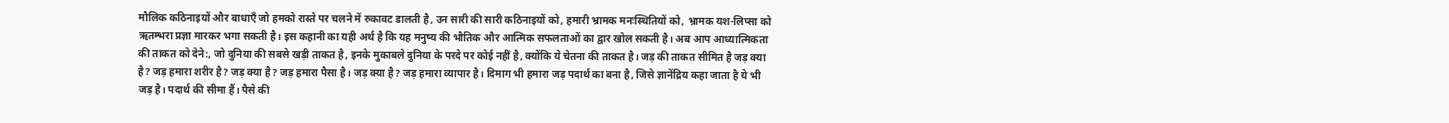मौलिक कठिनाइयों और बाधाएँ जो हमको रास्ते पर चलने में रुकावट डालती है, उन सारी की सारी कठिनाइयों को, हमारी भ्रामक मनःस्थितियों को, भ्रामक यश-लिप्सा को ऋतम्भरा प्रज्ञा मारकर भगा सकती है। इस कहानी का यही अर्थ है कि यह मनुष्य की भौतिक और आत्मिक सफलताओं का द्वार खोल सकती है। अब आप आध्यात्मिकता की ताकत को देने:, जो दुनिया की सबसे खड़ी ताकत है, इनके मुकाबले दुनिया के परदे पर कोई नहीं है, क्योंकि ये चेतना की ताकत है। जड़ की ताकत सीमित है जड़ क्या है? जड़ हमारा शरीर है? जड़ क्या है? जड़ हमारा पैसा है। जड़ क्या है? जड़ हमारा व्यापार है। दिमाग भी हमारा जड़ पदार्थ का बना है, जिसे ज्ञानेंद्रिय कहा जाता है ये भी जड़ है। पदार्थ की सीमा हैं। पैसे की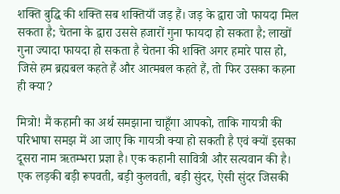शक्ति बुद्धि की शक्ति सब शक्तियाँ जड़ हैं। जड़ के द्वारा जो फायदा मिल सकता है; चेतना के द्वारा उससे हजारों गुना फायदा हो सकता है; लाखों गुना ज्यादा फायदा हो सकता है चेतना की शक्ति अगर हमारे पास हो, जिसे हम ब्रह्मबल कहते हैं और आत्मबल कहते हैं, तो फिर उसका कहना ही क्या?

मित्रो! मैं कहानी का अर्थ समझाना चाहूँगा आपको, ताकि गायत्री की परिभाषा समझ में आ जाए कि गायत्री क्या हो सकती है एवं क्यों इसका दूसरा नाम ऋतम्भरा प्रज्ञा है। एक कहानी सावित्री और सत्यवान की है। एक लड़की बड़ी रूपवती, बड़ी कुलवती, बड़ी सुंदर, ऐसी सुंदर जिसकी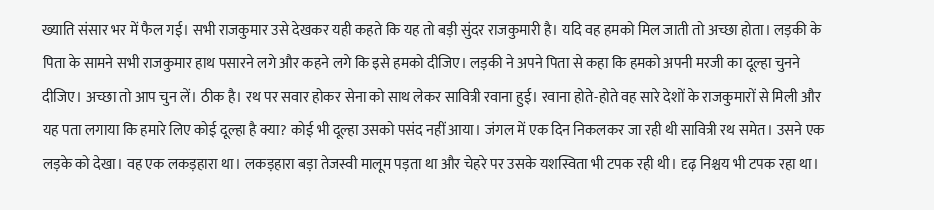ख्याति संसार भर में फैल गई। सभी राजकुमार उसे देखकर यही कहते कि यह तो बड़ी सुंदर राजकुमारी है। यदि वह हमको मिल जाती तो अच्छा होता। लड़की के पिता के सामने सभी राजकुमार हाथ पसारने लगे और कहने लगे कि इसे हमको दीजिए। लड़की ने अपने पिता से कहा कि हमको अपनी मरजी का दूल्हा चुनने दीजिए। अच्छा तो आप चुन लें। ठीक है। रथ पर सवार होकर सेना को साथ लेकर सावित्री रवाना हुई। रवाना होते-होते वह सारे देशों के राजकुमारों से मिली और यह पता लगाया कि हमारे लिए कोई दूल्हा है क्या? कोई भी दूल्हा उसको पसंद नहीं आया। जंगल में एक दिन निकलकर जा रही थी सावित्री रथ समेत। उसने एक लड़के को देखा। वह एक लकड़हारा था। लकड़हारा बड़ा तेजस्वी मालूम पड़ता था और चेहरे पर उसके यशस्विता भी टपक रही थी। दृढ़ निश्चय भी टपक रहा था।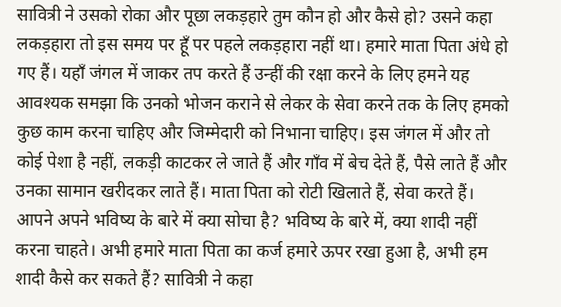सावित्री ने उसको रोका और पूछा लकड़हारे तुम कौन हो और कैसे हो? उसने कहा लकड़हारा तो इस समय पर हूँ पर पहले लकड़हारा नहीं था। हमारे माता पिता अंधे हो गए हैं। यहाँ जंगल में जाकर तप करते हैं उन्हीं की रक्षा करने के लिए हमने यह आवश्यक समझा कि उनको भोजन कराने से लेकर के सेवा करने तक के लिए हमको कुछ काम करना चाहिए और जिम्मेदारी को निभाना चाहिए। इस जंगल में और तो कोई पेशा है नहीं, लकड़ी काटकर ले जाते हैं और गाँव में बेच देते हैं, पैसे लाते हैं और उनका सामान खरीदकर लाते हैं। माता पिता को रोटी खिलाते हैं, सेवा करते हैं। आपने अपने भविष्य के बारे में क्या सोचा है? भविष्य के बारे में, क्या शादी नहीं करना चाहते। अभी हमारे माता पिता का कर्ज हमारे ऊपर रखा हुआ है, अभी हम शादी कैसे कर सकते हैं? सावित्री ने कहा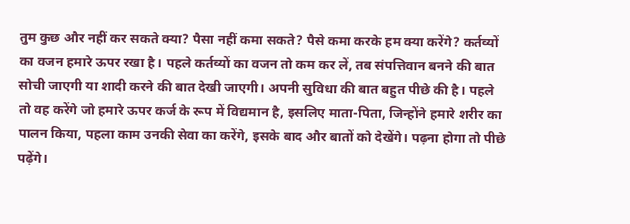तुम कुछ और नहीं कर सकते क्या? पैसा नहीं कमा सकते? पैसे कमा करके हम क्या करेंगे? कर्तव्यों का वजन हमारे ऊपर रखा है। पहले कर्तव्यों का वजन तो कम कर लें, तब संपत्तिवान बनने की बात सोची जाएगी या शादी करने की बात देखी जाएगी। अपनी सुविधा की बात बहुत पीछे की है। पहले तो वह करेंगे जो हमारे ऊपर कर्ज के रूप में विद्यमान है, इसलिए माता-पिता, जिन्होंने हमारे शरीर का पालन किया, पहला काम उनकी सेवा का करेंगे, इसके बाद और बातों को देखेंगे। पढ़ना होगा तो पीछे पढ़ेंगे।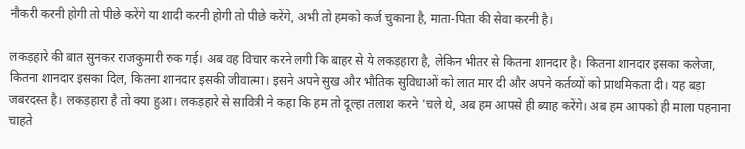नौकरी करनी होगी तो पीछे करेंगे या शादी करनी होगी तो पीछे करेंगे, अभी तो हमको कर्ज चुकाना है, माता-पिता की सेवा करनी है।

लकड़हारे की बात सुनकर राजकुमारी रुक गई। अब वह विचार करने लगी कि बाहर से ये लकड़हारा है, लेकिन भीतर से कितना शानदार है। कितना शानदार इसका कलेजा, कितना शानदार इसका दिल, कितना शानदार इसकी जीवात्मा। इसने अपने सुख और भौतिक सुविधाओं को लात मार दी और अपने कर्तव्यों को प्राथमिकता दी। यह बड़ा जबरदस्त है। लकड़हारा है तो क्या हुआ। लकड़हारे से सावित्री ने कहा कि हम तो दूल्हा तलाश करने 'चले थे, अब हम आपसे ही ब्याह करेंगे। अब हम आपको ही माला पहनाना चाहते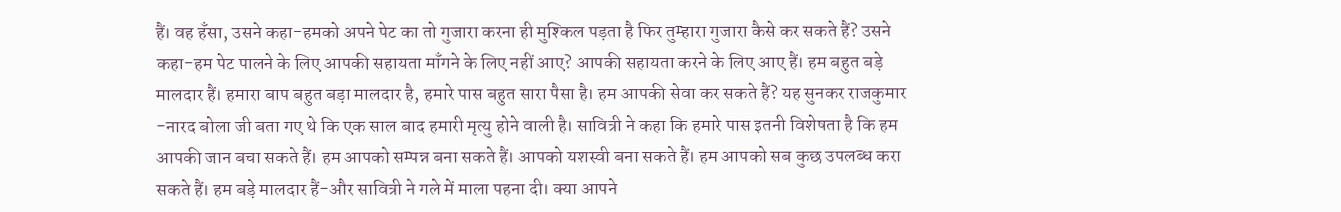हैं। वह हँसा, उसने कहा-हमको अपने पेट का तो गुजारा करना ही मुश्किल पड़ता है फिर तुम्हारा गुजारा कैसे कर सकते हैं? उसने कहा-हम पेट पालने के लिए आपकी सहायता माँगने के लिए नहीं आए? आपकी सहायता करने के लिए आए हैं। हम बहुत बड़े मालदार हैं। हमारा बाप बहुत बड़ा मालदार है, हमारे पास बहुत सारा पैसा है। हम आपकी सेवा कर सकते हैं? यह सुनकर राजकुमार -नारद बोला जी बता गए थे कि एक साल बाद हमारी मृत्यु होने वाली है। सावित्री ने कहा कि हमारे पास इतनी विशेषता है कि हम आपकी जान बचा सकते हैं। हम आपको सम्पन्न बना सकते हैं। आपको यशस्वी बना सकते हैं। हम आपको सब कुछ उपलब्ध करा सकते हैं। हम बड़े मालदार हैं-और सावित्री ने गले में माला पहना दी। क्या आपने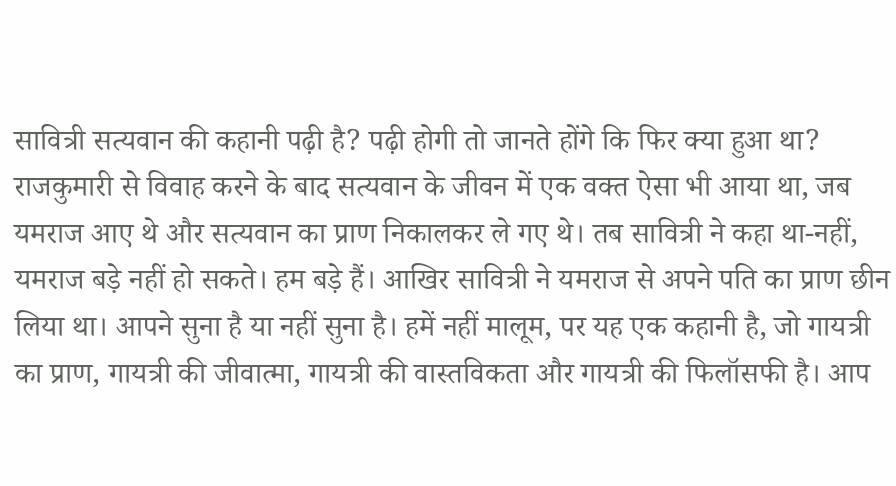सावित्री सत्यवान की कहानी पढ़ी है? पढ़ी होगी तो जानते होंगे कि फिर क्या हुआ था? राजकुमारी से विवाह करने के बाद सत्यवान के जीवन में एक वक्त ऐसा भी आया था, जब यमराज आए थे और सत्यवान का प्राण निकालकर ले गए थे। तब सावित्री ने कहा था-नहीं, यमराज बड़े नहीं हो सकते। हम बड़े हैं। आखिर सावित्री ने यमराज से अपने पति का प्राण छीन लिया था। आपने सुना है या नहीं सुना है। हमें नहीं मालूम, पर यह एक कहानी है, जो गायत्री का प्राण, गायत्री की जीवात्मा, गायत्री की वास्तविकता और गायत्री की फिलॉसफी है। आप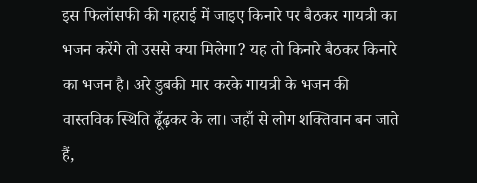इस फिलॉसफी की गहराई में जाइए किनारे पर बैठकर गायत्री का भजन करेंगे तो उससे क्या मिलेगा? यह तो किनारे बैठकर किनारे का भजन है। अरे डुबकी मार करके गायत्री के भजन की वास्तविक स्थिति ढूँढ़कर के ला। जहाँ से लोग शक्तिवान बन जाते हैं,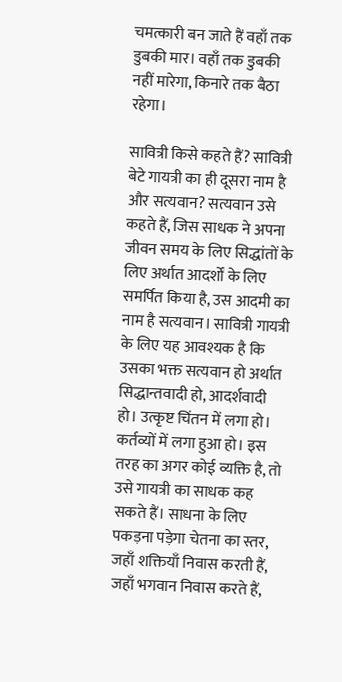चमत्कारी बन जाते हैं वहाँ तक डुबकी मार। वहाँ तक डुबकी नहीं मारेगा, किनारे तक बैठा रहेगा।

सावित्री किसे कहते हैं? सावित्री बेटे गायत्री का ही दूसरा नाम है और सत्यवान? सत्यवान उसे कहते हैं, जिस साधक ने अपना जीवन समय के लिए सिद्धांतों के लिए अर्थात आदर्शों के लिए समर्पित किया है, उस आदमी का नाम है सत्यवान। सावित्री गायत्री के लिए यह आवश्यक है कि उसका भक्त सत्यवान हो अर्थात सिद्धान्तवादी हो, आदर्शवादी हो। उत्कृष्ट चिंतन में लगा हो। कर्तव्यों में लगा हुआ हो। इस तरह का अगर कोई व्यक्ति है, तो उसे गायत्री का साधक कह सकते हैं। साधना के लिए पकड़ना पड़ेगा चेतना का स्तर, जहाँ शक्तियाँ निवास करती हैं, जहाँ भगवान निवास करते हैं,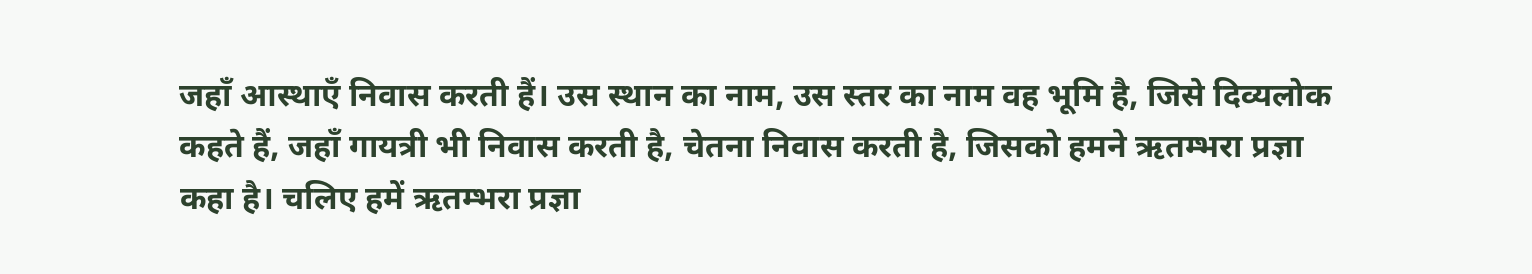जहाँ आस्थाएँ निवास करती हैं। उस स्थान का नाम, उस स्तर का नाम वह भूमि है, जिसे दिव्यलोक कहते हैं, जहाँ गायत्री भी निवास करती है, चेतना निवास करती है, जिसको हमने ऋतम्भरा प्रज्ञा कहा है। चलिए हमें ऋतम्भरा प्रज्ञा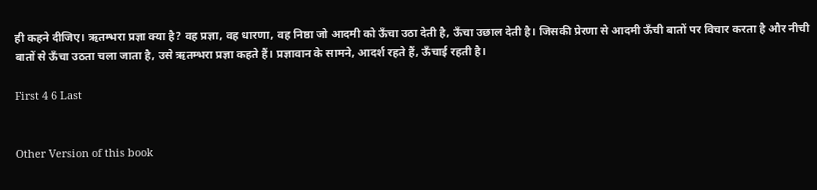ही कहने दीजिए। ऋतम्भरा प्रज्ञा क्या है? वह प्रज्ञा, वह धारणा, वह निष्ठा जो आदमी को ऊँचा उठा देती है, ऊँचा उछाल देती है। जिसकी प्रेरणा से आदमी ऊँची बातों पर विचार करता है और नीची बातों से ऊँचा उठता चला जाता है, उसे ऋतम्भरा प्रज्ञा कहते हैं। प्रज्ञावान के सामने, आदर्श रहते हैं, ऊँचाई रहती है।

First 4 6 Last


Other Version of this book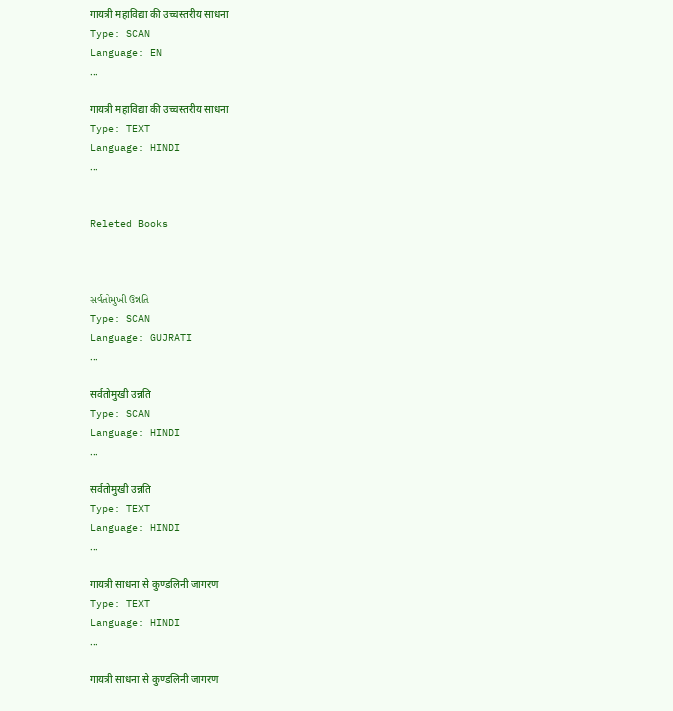गायत्री महाविद्या की उच्चस्तरीय साधना
Type: SCAN
Language: EN
...

गायत्री महाविद्या की उच्चस्तरीय साधना
Type: TEXT
Language: HINDI
...


Releted Books



સર્વતોમુખી ઉન્નતિ
Type: SCAN
Language: GUJRATI
...

सर्वतोमुखी उन्नति
Type: SCAN
Language: HINDI
...

सर्वतोमुखी उन्नति
Type: TEXT
Language: HINDI
...

गायत्री साधना से कुण्डलिनी जागरण
Type: TEXT
Language: HINDI
...

गायत्री साधना से कुण्डलिनी जागरण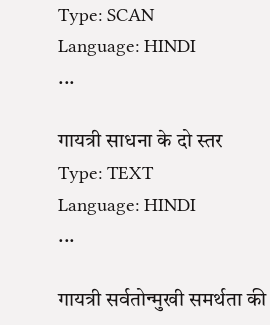Type: SCAN
Language: HINDI
...

गायत्री साधना के दो स्तर
Type: TEXT
Language: HINDI
...

गायत्री सर्वतोन्मुखी समर्थता की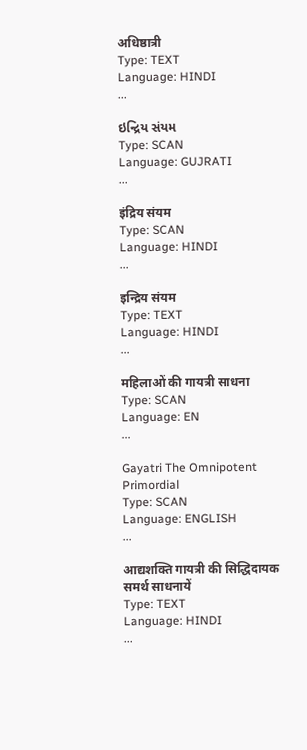अधिष्ठात्री
Type: TEXT
Language: HINDI
...

ઇન્દ્રિય સંયમ
Type: SCAN
Language: GUJRATI
...

इंद्रिय संयम
Type: SCAN
Language: HINDI
...

इन्द्रिय संयम
Type: TEXT
Language: HINDI
...

महिलाओं की गायत्री साधना
Type: SCAN
Language: EN
...

Gayatri The Omnipotent Primordial
Type: SCAN
Language: ENGLISH
...

आद्यशक्ति गायत्री की सिद्धिदायक समर्थ साधनायें
Type: TEXT
Language: HINDI
...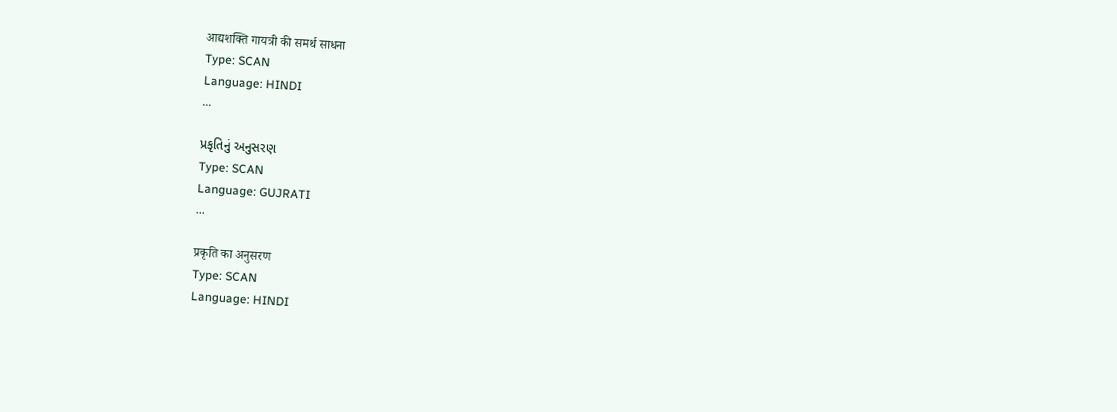आद्यशक्ति गायत्री की समर्थ साधना
Type: SCAN
Language: HINDI
...

પ્રકૃતિનું અનુસરણ
Type: SCAN
Language: GUJRATI
...

प्रकृति का अनुसरण
Type: SCAN
Language: HINDI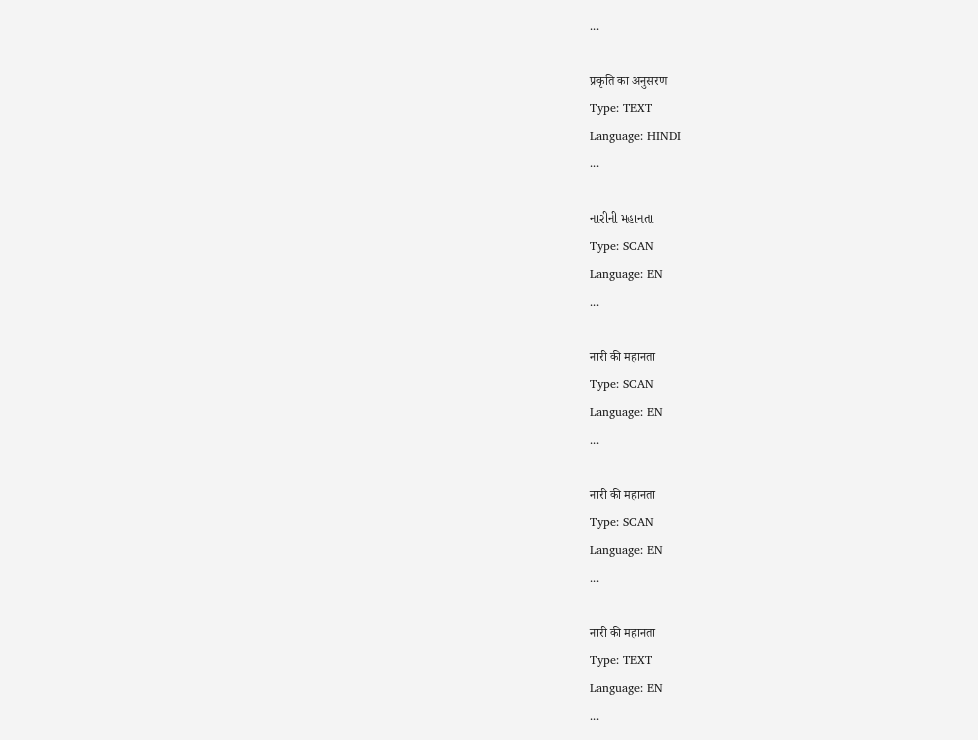...

प्रकृति का अनुसरण
Type: TEXT
Language: HINDI
...

નારીની મહાનતા
Type: SCAN
Language: EN
...

नारी की महानता
Type: SCAN
Language: EN
...

नारी की महानता
Type: SCAN
Language: EN
...

नारी की महानता
Type: TEXT
Language: EN
...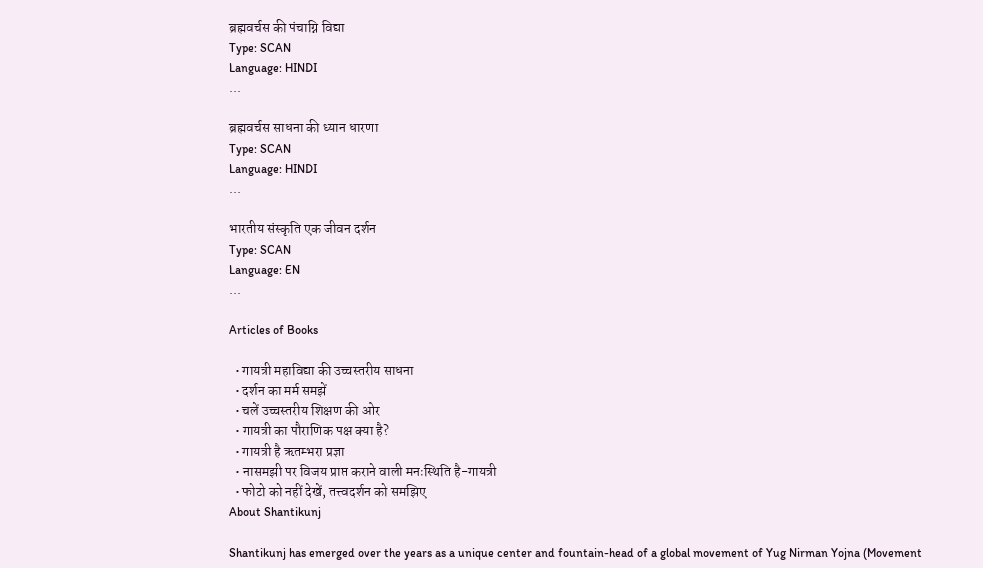ब्रह्मवर्चस की पंचाग्नि विद्या
Type: SCAN
Language: HINDI
...

ब्रह्मवर्चस साधना की ध्यान धारणा
Type: SCAN
Language: HINDI
...

भारतीय संस्कृति एक जीवन दर्शन
Type: SCAN
Language: EN
...

Articles of Books

  • गायत्री महाविद्या की उच्चस्तरीय साधना
  • दर्शन का मर्म समझें
  • चलें उच्चस्तरीय शिक्षण की ओर
  • गायत्री का पौराणिक पक्ष क्या है?
  • गायत्री है ऋतम्भरा प्रज्ञा
  • नासमझी पर विजय प्राप्त कराने वाली मनःस्थिति है-गायत्री
  • फोटो को नहीं देखें, तत्त्वदर्शन को समझिए
About Shantikunj

Shantikunj has emerged over the years as a unique center and fountain-head of a global movement of Yug Nirman Yojna (Movement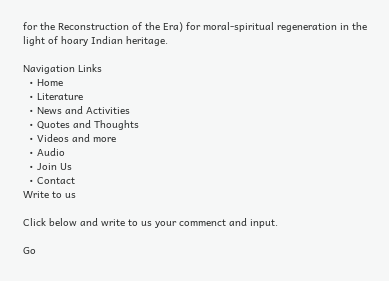for the Reconstruction of the Era) for moral-spiritual regeneration in the light of hoary Indian heritage.

Navigation Links
  • Home
  • Literature
  • News and Activities
  • Quotes and Thoughts
  • Videos and more
  • Audio
  • Join Us
  • Contact
Write to us

Click below and write to us your commenct and input.

Go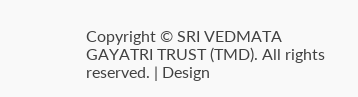Copyright © SRI VEDMATA GAYATRI TRUST (TMD). All rights reserved. | Design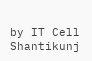by IT Cell Shantikunj